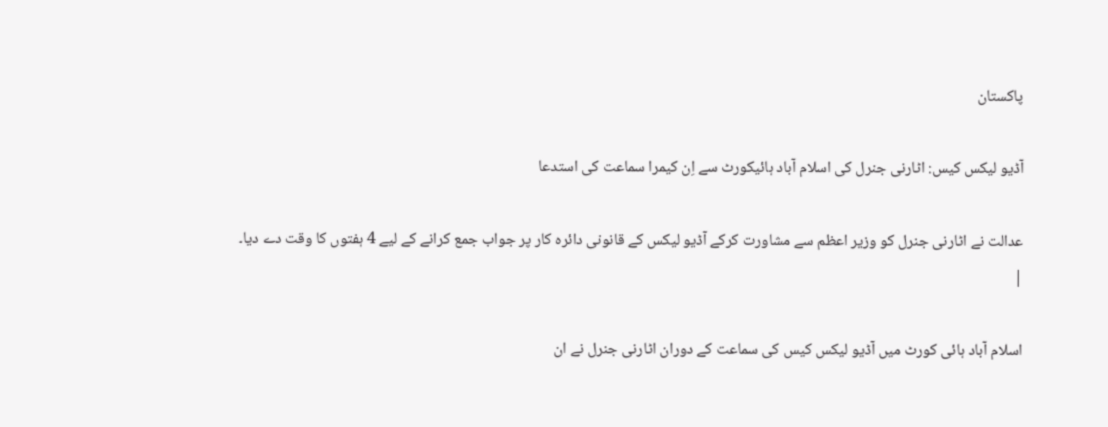پاکستان

آڈیو لیکس کیس: اٹارنی جنرل کی اسلام آباد ہائیکورٹ سے اِن کیمرا سماعت کی استدعا

عدالت نے اٹارنی جنرل کو وزیر اعظم سے مشاورت کرکے آڈیو لیکس کے قانونی دائرہ کار پر جواب جمع کرانے کے لیے 4 ہفتوں کا وقت دے دیا۔
|

اسلام آباد ہائی کورٹ میں آڈیو لیکس کیس کی سماعت کے دوران اٹارنی جنرل نے ان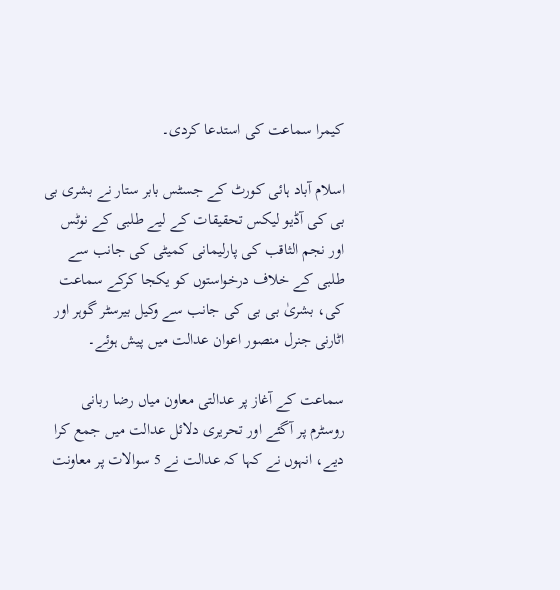کیمرا سماعت کی استدعا کردی۔

اسلام آباد ہائی کورٹ کے جسٹس بابر ستار نے بشری بی بی کی آڈیو لیکس تحقیقات کے لیے طلبی کے نوٹس اور نجم الثاقب کی پارلیمانی کمیٹی کی جانب سے طلبی کے خلاف درخواستوں کو یکجا کرکے سماعت کی، بشریٰ بی بی کی جانب سے وکیل بیرسٹر گوہر اور اٹارنی جنرل منصور اعوان عدالت میں پیش ہوئے۔

سماعت کے آغاز پر عدالتی معاون میاں رضا ربانی روسٹرم پر آگئے اور تحریری دلائل عدالت میں جمع کرا دیے، انہوں نے کہا کہ عدالت نے 5 سوالات پر معاونت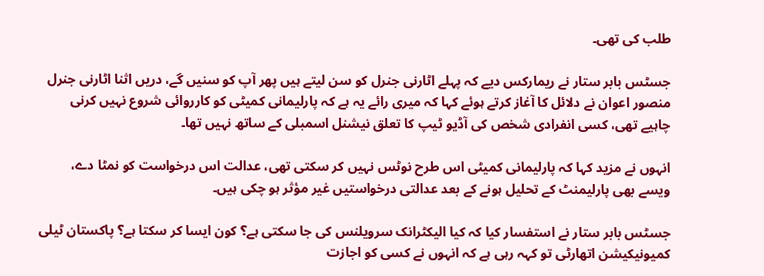طلب کی تھی۔

جسٹس بابر ستار نے ریمارکس دیے کہ پہلے اٹارنی جنرل کو سن لیتے ہیں پھر آپ کو سنیں گے، دریں اثنا اٹارنی جنرل منصور اعوان نے دلائل کا آغاز کرتے ہوئے کہا کہ میری رائے یہ ہے کہ پارلیمانی کمیٹی کو کارروائی شروع نہیں کرنی چاہیے تھی، کسی انفرادی شخص کی آڈیو ٹیپ کا تعلق نیشنل اسمبلی کے ساتھ نہیں تھا۔

انہوں نے مزید کہا کہ پارلیمانی کمیٹی اس طرح نوٹس نہیں کر سکتی تھی، عدالت اس درخواست کو نمٹا دے، ویسے بھی پارلیمنٹ کے تحلیل ہونے کے بعد عدالتی درخواستیں غیر مؤثر ہو چکی ہیں۔

جسٹس بابر ستار نے استفسار کیا کہ کیا الیکٹرانک سرویلنس کی جا سکتی ہے؟ کون ایسا کر سکتا ہے؟ پاکستان ٹیلی کمیونیکیشن اتھارٹی تو کہہ رہی ہے کہ انہوں نے کسی کو اجازت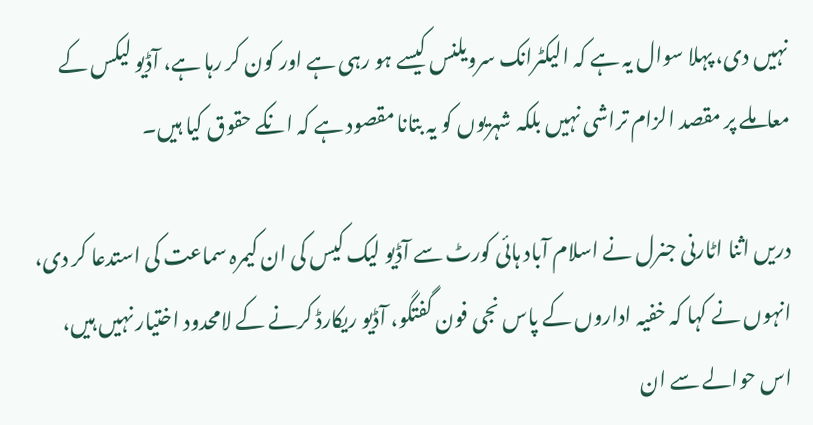نہیں دی، پہلا سوال یہ ہے کہ الیکٹرانک سرویلنس کیسے ہو رہی ہے اور کون کر رہا ہے، آڈیو لیکس کے معاملے پر مقصد الزام تراشی نہیں بلکہ شہریوں کو یہ بتانا مقصود ہے کہ انکے حقوق کیا ہیں۔

دریں اثنا اٹارنی جنرل نے اسلام آباد ہائی کورٹ سے آڈیو لیک کیس کی ان کیمرہ سماعت کی استدعا کر دی، انہوں نے کہا کہ خفیہ اداروں کے پاس نجی فون گفتگو، آڈیو ریکارڈ کرنے کے لامحدود اختیار نہیں ہیں، اس حوالے سے ان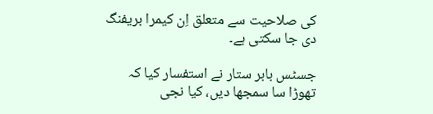کی صلاحیت سے متعلق اِن کیمرا بریفنگ دی جا سکتی ہے۔

جسٹس بابر ستار نے استفسار کیا کہ تھوڑا سا سمجھا دیں، کیا نجی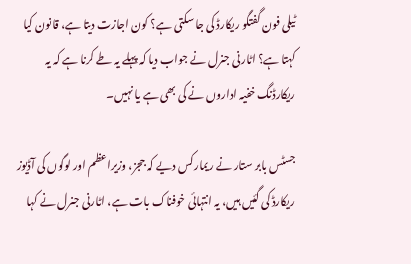ٹیلی فون گفتگو ریکارڈ کی جا سکتی ہے؟ کون اجازت دیتا ہے، قانون کیا کہتا ہے؟ اٹارنی جنرل نے جواب دیا کہ پہلے یہ طے کرنا ہے کہ یہ ریکارڈنگ خفیہ اداروں نے کی بھی ہے یا نہیں۔

جسٹس بابر ستار نے ریمارکس دیے کہ ججز، وزیراعظم اور لوگوں کی آڈیوز ریکارڈ کی گئیں ہیں، یہ انتہائی خوفناک بات ہے، اٹارنی جنرل نے کہا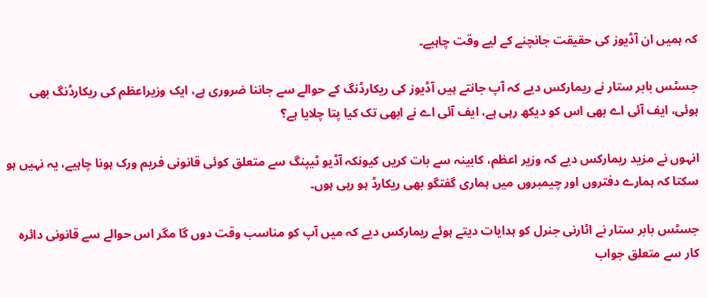کہ ہمیں ان آڈیوز کی حقیقت جانچنے کے لیے وقت چاہیے۔

جسٹس بابر ستار نے ریمارکس دیے کہ آپ جانتے ہیں آڈیوز کی ریکارڈنگ کے حوالے سے جاننا ضروری ہے، ایک وزیراعظم کی ریکارڈنگ بھی ہوئی، ایف آئی اے بھی اس کو دیکھ رہی ہے، ایف آئی اے نے ابھی تک کیا پتا چلایا ہے؟

انہوں نے مزید ریمارکس دیے کہ وزیر اعظم، کابینہ سے بات کریں کیونکہ آڈیو ٹیپنگ سے متعلق کوئی قانونی فریم ورک ہونا چاہیے، یہ نہیں ہو سکتا کہ ہمارے دفتروں اور چیمبروں میں ہماری گفتگو بھی ریکارڈ ہو رہی ہوں۔

جسٹس بابر ستار نے اٹارنی جنرل کو ہدایات دیتے ہوئے ریمارکس دیے کہ میں آپ کو مناسب وقت دوں گا مگر اس حوالے سے قانونی دائرہ کار سے متعلق جواب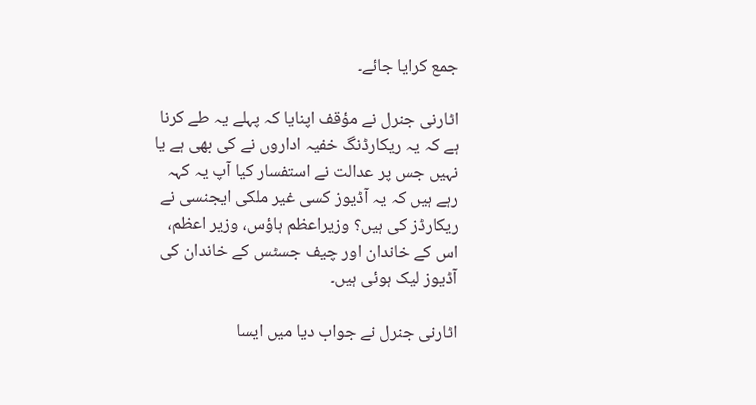جمع کرایا جائے۔

اٹارنی جنرل نے مؤقف اپنایا کہ پہلے یہ طے کرنا ہے کہ یہ ریکارڈنگ خفیہ اداروں نے کی بھی ہے یا نہیں جس پر عدالت نے استفسار کیا آپ یہ کہہ رہے ہیں کہ یہ آڈیوز کسی غیر ملکی ایجنسی نے ریکارڈز کی ہیں؟ وزیراعظم ہاؤس، وزیر اعظم، اس کے خاندان اور چیف جسٹس کے خاندان کی آڈیوز لیک ہوئی ہیں۔

اٹارنی جنرل نے جواب دیا میں ایسا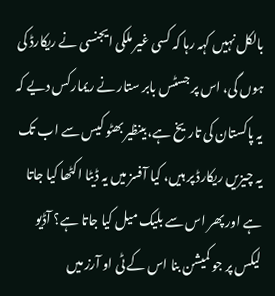بالکل نہیں کہہ رہا کہ کسی غیر ملکی ایجنسی نے ریکارڈ کی ہوں گی، اس پر جسٹس بابر ستار نے ریمارکس دیے کہ یہ پاکستان کی تاریخ ہے، بینظیر بھٹو کیس سے اب تک یہ چیزیں ریکارڈ پر ہیں، کیا آفسز میں یہ ڈیٹا اکٹھا کیا جاتا ہے اور پھر اس سے بلیک میل کیا جاتا ہے؟ آڈیو لیکس پر جو کمیشن بنا اس کے ٹی او آرز میں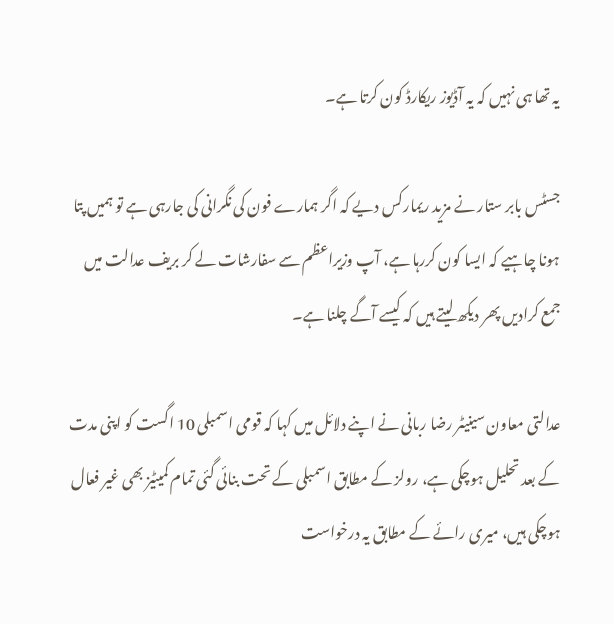یہ تھا ہی نہیں کہ یہ آڈیوز ریکارڈ کون کرتا ہے۔

جسٹس بابر ستار نے مزید ریمارکس دیے کہ اگر ہمارے فون کی نگرانی کی جارہی ہے تو ہمیں پتا ہونا چاہیے کہ ایسا کون کررہا ہے، آپ وزیراعظم سے سفارشات لے کر بریف عدالت میں جمع کرادیں پھر دیکھ لیتے ہیں کہ کیسے آگے چلنا ہے۔

عدالتی معاون سینیٹر رضا ربانی نے اپنے دلائل میں کہا کہ قومی اسمبلی 10 اگست کو اپنی مدت کے بعد تحلیل ہوچکی ہے، رولز کے مطابق اسمبلی کے تحت بنائی گئی تمام کمیٹیز بھی غیر فعال ہوچکی ہیں، میری رائے کے مطابق یہ درخواست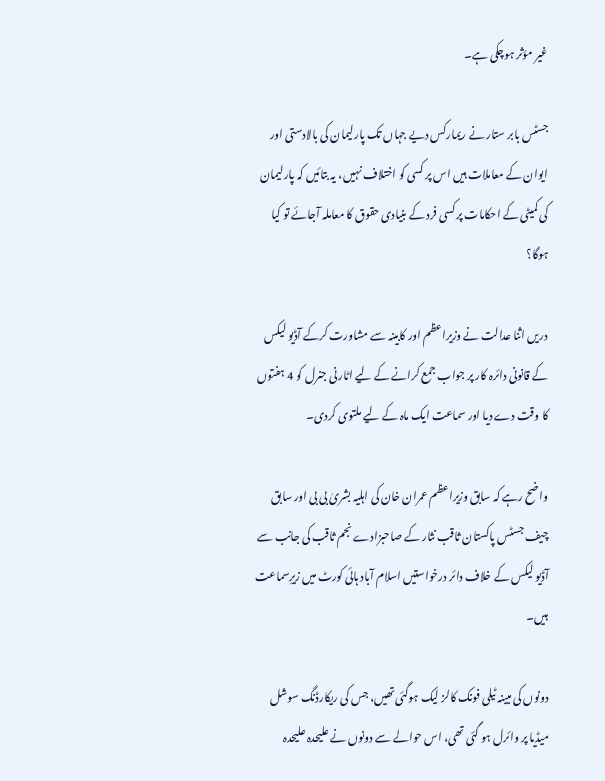غیر مؤثر ہوچکی ہے۔

جسٹس بابر ستار نے ریمارکس دیے جہاں تک پارلیمان کی بالادستی اور ایوان کے معاملات ہیں اس پر کسی کو اختلاف نہیں، یہ بتائیں کہ پارلیمان کی کمیٹی کے احکامات پر کسی فرد کے بنیادی حقوق کا معاملہ آجائے تو کیا ہوگا؟

دریں اثنا عدالت نے وزیراعظم اور کابینہ سے مشاورت کرکے آڈیو لیکس کے قانونی دائرہ کار پر جواب جمع کرانے کے لیے اٹارنی جنرل کو 4 ہفتوں کا وقت دے دیا اور سماعت ایک ماہ کے لیے ملتوی کردی۔

واضح رہے کہ سابق وزیراعظم عمران خان کی اہلیہ بشریٰ بی بی اور سابق چیف جسٹس پاکستان ثاقب نثار کے صاحبزادے نجم ثاقب کی جانب سے آڈیو لیکس کے خلاف دائر درخواستیں اسلام آباد ہائی کورٹ میں زیرِسماعت ہیں۔

دونوں کی مبینہ ٹیلی فونک کالز لیک ہوگئی تھیں، جس کی ریکارڈنگ سوشل میڈیا پر وائرل ہو گئی تھی، اس حوالے سے دونوں نے علیحدہ علیحدہ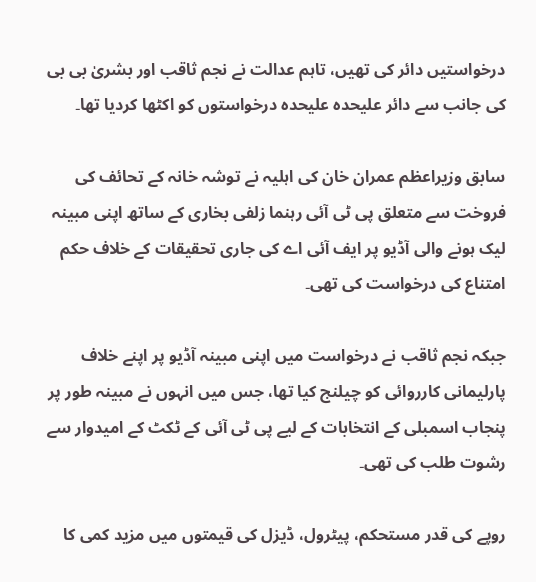درخواستیں دائر کی تھیں، تاہم عدالت نے نجم ثاقب اور بشریٰ بی بی کی جانب سے دائر علیحدہ علیحدہ درخواستوں کو اکٹھا کردیا تھا۔

سابق وزیراعظم عمران خان کی اہلیہ نے توشہ خانہ کے تحائف کی فروخت سے متعلق پی ٹی آئی رہنما زلفی بخاری کے ساتھ اپنی مبینہ لیک ہونے والی آڈیو پر ایف آئی اے کی جاری تحقیقات کے خلاف حکم امتناع کی درخواست کی تھی۔

جبکہ نجم ثاقب نے درخواست میں اپنی مبینہ آڈیو پر اپنے خلاف پارلیمانی کارروائی کو چیلنج کیا تھا، جس میں انہوں نے مبینہ طور پر پنجاب اسمبلی کے انتخابات کے لیے پی ٹی آئی کے ٹکٹ کے امیدوار سے رشوت طلب کی تھی۔

روپے کی قدر مستحکم، پیٹرول، ڈیزل کی قیمتوں میں مزید کمی کا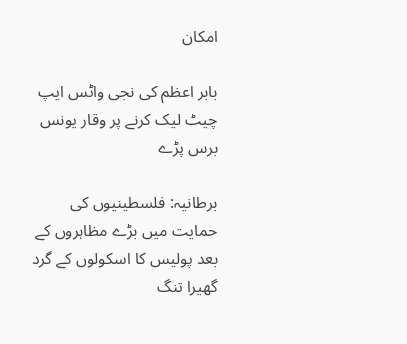امکان

بابر اعظم کی نجی واٹس ایپ چیٹ لیک کرنے پر وقار یونس برس پڑے

برطانیہ: فلسطینیوں کی حمایت میں بڑے مظاہروں کے بعد پولیس کا اسکولوں کے گرد گھیرا تنگ